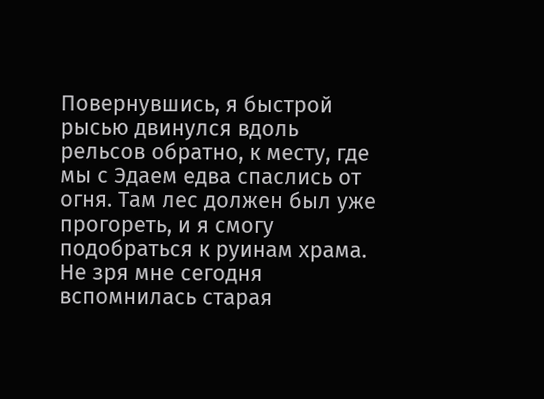Повернувшись, я быстрой рысью двинулся вдоль рельсов обратно, к месту, где мы с Эдаем едва спаслись от огня. Там лес должен был уже прогореть, и я смогу подобраться к руинам храма. Не зря мне сегодня вспомнилась старая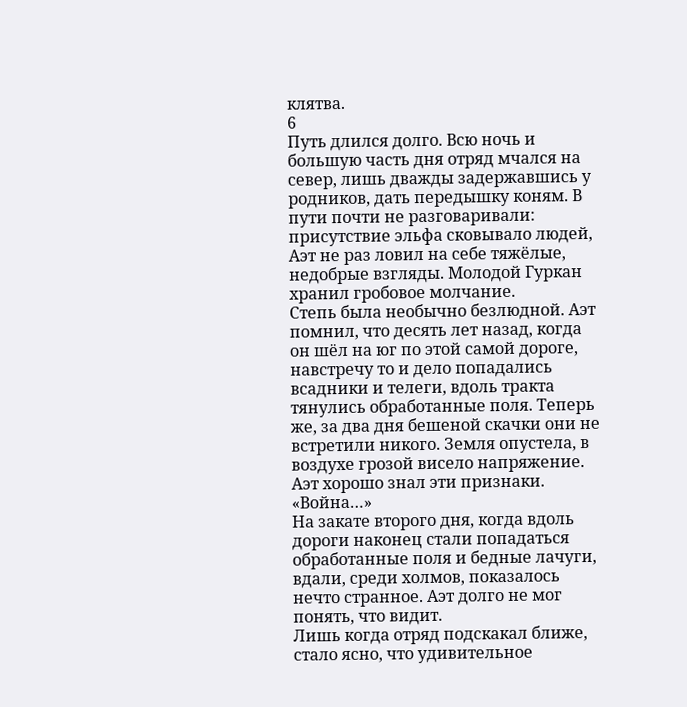клятва.
6
Путь длился долго. Всю ночь и большую часть дня отряд мчался на север, лишь дважды задержавшись у родников, дать передышку коням. В пути почти не разговаривали: присутствие эльфа сковывало людей, Аэт не раз ловил на себе тяжёлые, недобрые взгляды. Молодой Гуркан хранил гробовое молчание.
Степь была необычно безлюдной. Аэт помнил, что десять лет назад, когда он шёл на юг по этой самой дороге, навстречу то и дело попадались всадники и телеги, вдоль тракта тянулись обработанные поля. Теперь же, за два дня бешеной скачки они не встретили никого. Земля опустела, в воздухе грозой висело напряжение. Аэт хорошо знал эти признаки.
«Война…»
На закате второго дня, когда вдоль дороги наконец стали попадаться обработанные поля и бедные лачуги, вдали, среди холмов, показалось нечто странное. Аэт долго не мог понять, что видит.
Лишь когда отряд подскакал ближе, стало ясно, что удивительное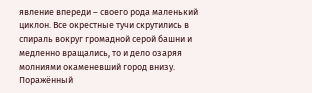явление впереди – своего рода маленький циклон. Все окрестные тучи скрутились в спираль вокруг громадной серой башни и медленно вращались, то и дело озаряя молниями окаменевший город внизу. Поражённый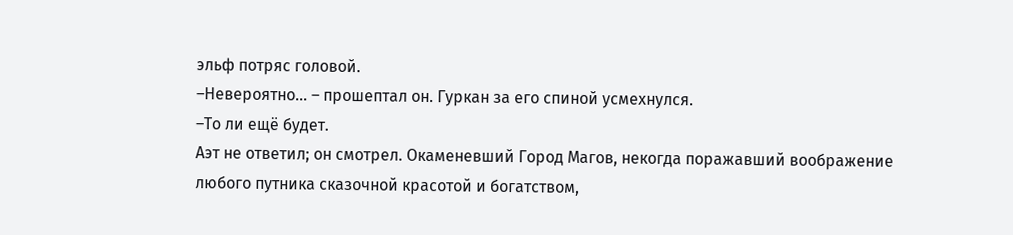эльф потряс головой.
–Невероятно… – прошептал он. Гуркан за его спиной усмехнулся.
–То ли ещё будет.
Аэт не ответил; он смотрел. Окаменевший Город Магов, некогда поражавший воображение любого путника сказочной красотой и богатством,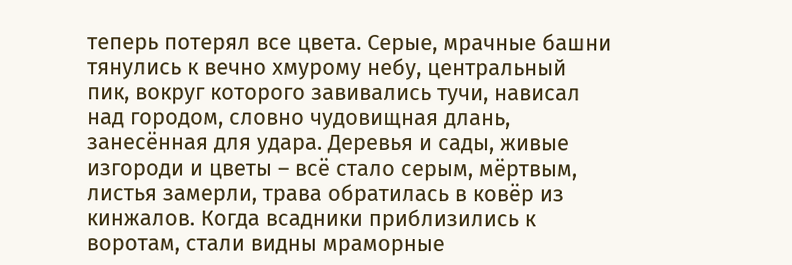теперь потерял все цвета. Серые, мрачные башни тянулись к вечно хмурому небу, центральный пик, вокруг которого завивались тучи, нависал над городом, словно чудовищная длань, занесённая для удара. Деревья и сады, живые изгороди и цветы – всё стало серым, мёртвым, листья замерли, трава обратилась в ковёр из кинжалов. Когда всадники приблизились к воротам, стали видны мраморные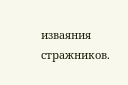изваяния стражников.